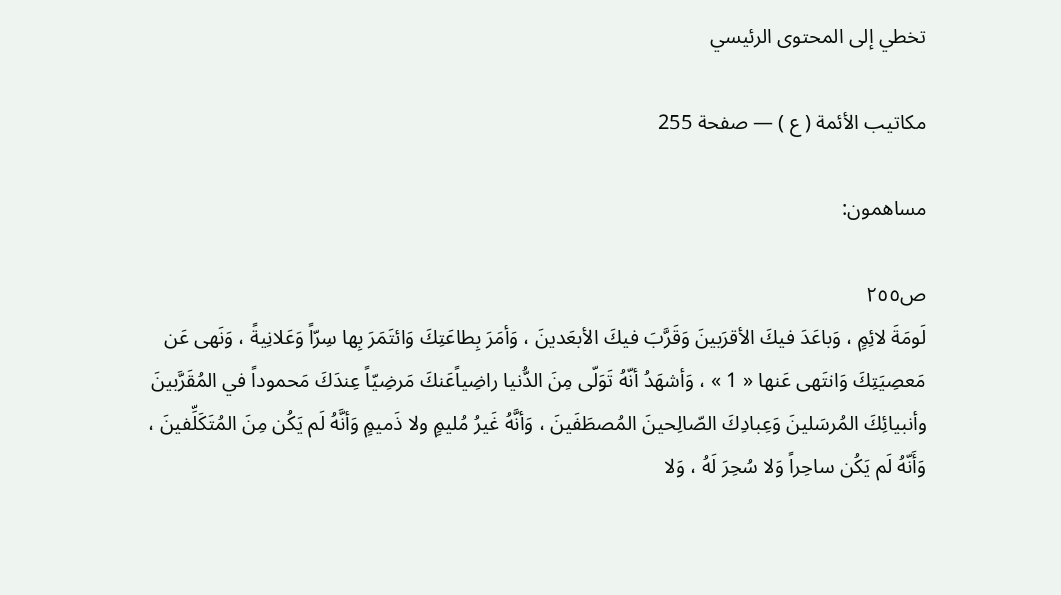تخطي إلى المحتوى الرئيسي

مكاتيب الأئمة ( ع ) — صفحة 255

مساهمون:

ص٢٥٥
لَومَةَ لائِمٍ ، وَباعَدَ فيكَ الأقرَبينَ وَقَرَّبَ فيكَ الأبعَدينَ ، وَأمَرَ بِطاعَتِكَ وَائتَمَرَ بِها سِرّاً وَعَلانِيةً ، وَنَهى عَن مَعصِيَتِكَ وَانتَهى عَنها « 1 » ، وَأشهَدُ أنّهُ تَوَلّى مِنَ الدُّنيا راضِياًعَنكَ مَرضِيّاً عِندَكَ مَحموداً في المُقَرَّبينَ وأنبيائِكَ المُرسَلينَ وَعِبادِكَ الصّالِحينَ المُصطَفَينَ ، وَأنَّهُ غَيرُ مُليمٍ ولا ذَميمٍ وَأنَّهُ لَم يَكُن مِنَ المُتَكَلِّفينَ ، وَأَنّهُ لَم يَكُن ساحِراً وَلا سُحِرَ لَهُ ، وَلا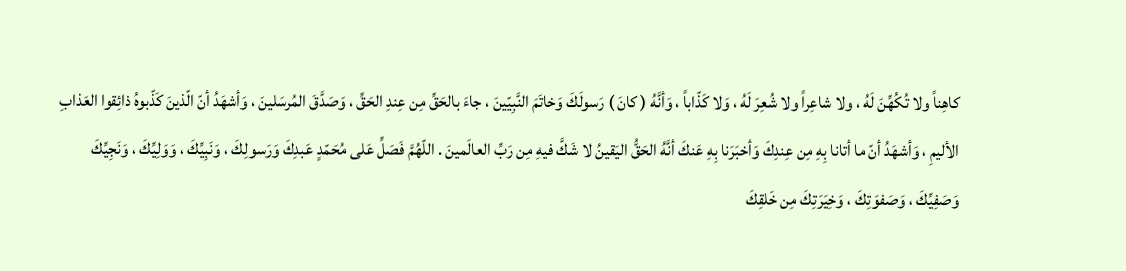كاهِناً ولا تُكُهِّنَ لَهُ ، ولا شاعِراً ولا شُعِرَ لَهُ ، وَلا كَذّاباً ، وَأنَّهُ ( كانَ ) رَسولَكَ وَخاتَمَ النَّبِيّينَ ، جاءَ بالحَقِّ مِن عِندِ الحَقِّ ، وَصَدَّقَ المُرسَلينَ ، وَأشهَدُ أنّ الّذينَ كَذّبوهُ ذائِقوا العَذابِ الأليمِ ، وَأشهَدُ أنّ ما أتانا بِهِ مِن عِندِكَ وَأخبَرَنا بِهِ عَنكَ أنَّهُ الحَقُّ اليَقينُ لا شَكَّ فيهِ مِن رَبِّ العالَمينَ . اللّهُمَّ فَصَلِّ عَلى مُحَمّدٍ عَبدِكَ وَرَسولِكَ ، وَنَبِيِّكَ ، وَوَلِيِّكَ ، وَنَجِيِّكَ وَصَفِيِّكَ ، وَصَفوَتِكَ ، وَخِيَرَتِكَ مِن خَلقِكَ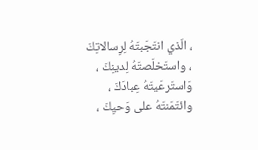، الّذي انتَجَبتَهُ لِرِسالاتِكَ ، واستَخلَصتَهُ لِدينِكَ ، وَاستَرعَيتَهُ عِبادَكَ ، وائتَمَنتَهُ على وَحيِكَ ،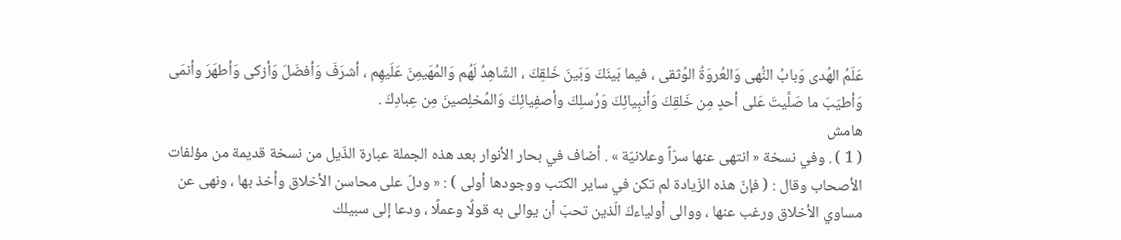عَلَمُ الهُدى وَبابُ النُّهى وَالعُروَةُ الوُثقى ، فيما بَينَكَ وَبَينَ خَلقِكَ ، الشّاهِدُ لَهُم وَالمُهَيمِنَ عَلَيهِم ، أشرَفَ وَأفضَلَ وَأزكى وَأطهَرَ وأنمَى وَأطيَبَ ما صَلَّيتَ عَلى أحدٍ مِن خَلقِكَ وَأنبِيائِكَ وَرُسلِكَ وأصفِيائِكَ وَالمُخلِصينَ مِن عِبادِكَ .
هامش
( 1 ) . وفي نسخة « انتهى عنها سرّاً وعلانيّة » . أضاف في بحار الأنوار بعد هذه الجملة عبارة الذّيل من نسخة قديمة من مؤلفات الأصحاب وقال : ( فإنّ هذه الزّيادة لم تكن في ساير الكتب ووجودها أولى ) : « ودلّ على محاسن الأخلاق وأخذ بها ، ونهى عن مساوي الأخلاق ورغب عنها ، ووالى أولياءكَ الّذين تحبّ أن يوالى به قولًا وعملًا ، ودعا إلى سبيلك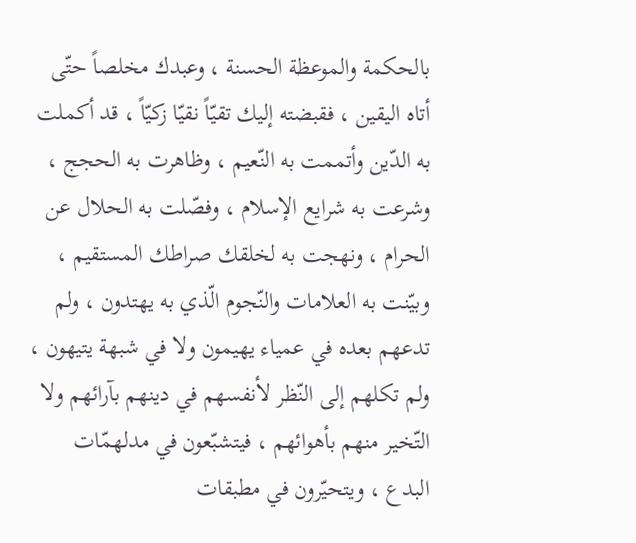بالحكمة والموعظة الحسنة ، وعبدك مخلصاً حتّى أتاه اليقين ، فقبضته إليك تقيّاً نقيّا زكيّاً ، قد أكملت به الدّين وأتممت به النّعيم ، وظاهرت به الحجج ، وشرعت به شرايع الإسلام ، وفصّلت به الحلال عن الحرام ، ونهجت به لخلقك صراطك المستقيم ، وبيّنت به العلامات والنّجوم الّذي به يهتدون ، ولم تدعهم بعده في عمياء يهيمون ولا في شبهة يتيهون ، ولم تكلهم إلى النّظر لأنفسهم في دينهم بآرائهم ولا التّخير منهم بأهوائهم ، فيتشبّعون في مدلهمّات البدع ، ويتحيّرون في مطبقات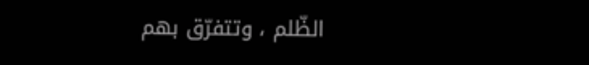الظّلم ، وتتفرّق بهم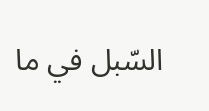السّبل في ما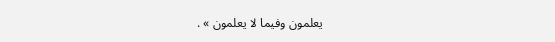يعلمون وفيما لا يعلمون » .